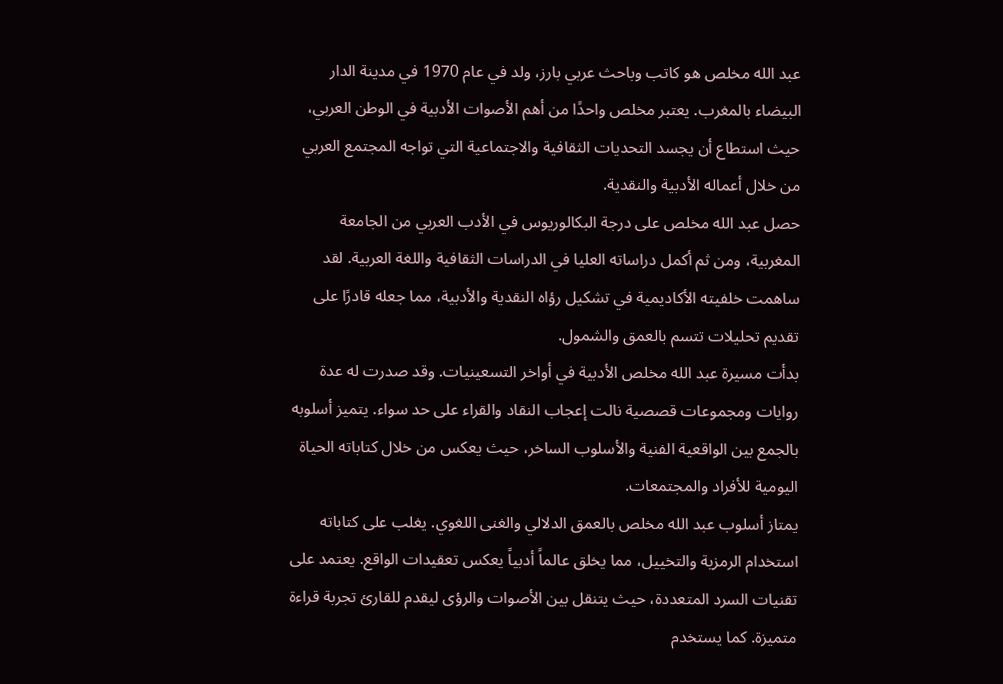عبد الله مخلص هو كاتب وباحث عربي بارز، ولد في عام 1970 في مدينة الدار البيضاء بالمغرب. يعتبر مخلص واحدًا من أهم الأصوات الأدبية في الوطن العربي، حيث استطاع أن يجسد التحديات الثقافية والاجتماعية التي تواجه المجتمع العربي من خلال أعماله الأدبية والنقدية.
حصل عبد الله مخلص على درجة البكالوريوس في الأدب العربي من الجامعة المغربية، ومن ثم أكمل دراساته العليا في الدراسات الثقافية واللغة العربية. لقد ساهمت خلفيته الأكاديمية في تشكيل رؤاه النقدية والأدبية، مما جعله قادرًا على تقديم تحليلات تتسم بالعمق والشمول.
بدأت مسيرة عبد الله مخلص الأدبية في أواخر التسعينيات. وقد صدرت له عدة روايات ومجموعات قصصية نالت إعجاب النقاد والقراء على حد سواء. يتميز أسلوبه بالجمع بين الواقعية الفنية والأسلوب الساخر، حيث يعكس من خلال كتاباته الحياة اليومية للأفراد والمجتمعات.
يمتاز أسلوب عبد الله مخلص بالعمق الدلالي والغنى اللغوي. يغلب على كتاباته استخدام الرمزية والتخييل، مما يخلق عالماً أدبياً يعكس تعقيدات الواقع. يعتمد على تقنيات السرد المتعددة، حيث يتنقل بين الأصوات والرؤى ليقدم للقارئ تجربة قراءة متميزة. كما يستخدم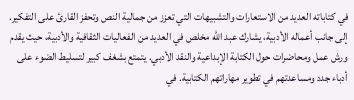في كتاباته العديد من الاستعارات والتشبيهات التي تعزز من جمالية النص وتحفز القارئ على التفكير.
إلى جانب أعماله الأدبية، يشارك عبد الله مخلص في العديد من الفعاليات الثقافية والأدبية، حيث يقدم ورش عمل ومحاضرات حول الكتابة الإبداعية والنقد الأدبي. يتمتع بشغف كبير لتسليط الضوء على أدباء جدد ومساعدتهم في تطوير مهاراتهم الكتابية. في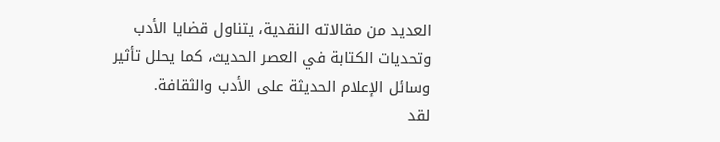العديد من مقالاته النقدية، يتناول قضايا الأدب وتحديات الكتابة في العصر الحديث، كما يحلل تأثير وسائل الإعلام الحديثة على الأدب والثقافة.
لقد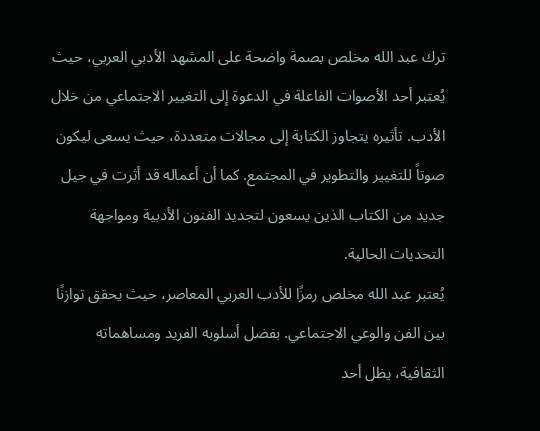ترك عبد الله مخلص بصمة واضحة على المشهد الأدبي العربي، حيث يُعتبر أحد الأصوات الفاعلة في الدعوة إلى التغيير الاجتماعي من خلال الأدب. تأثيره يتجاوز الكتابة إلى مجالات متعددة، حيث يسعى ليكون صوتاً للتغيير والتطوير في المجتمع. كما أن أعماله قد أثرت في جيل جديد من الكتاب الذين يسعون لتجديد الفنون الأدبية ومواجهة التحديات الحالية.
يُعتبر عبد الله مخلص رمزًا للأدب العربي المعاصر، حيث يحقق توازنًا بين الفن والوعي الاجتماعي. بفضل أسلوبه الفريد ومساهماته الثقافية، يظل أحد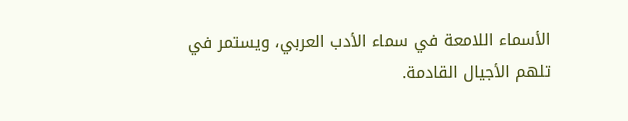الأسماء اللامعة في سماء الأدب العربي، ويستمر في تلهم الأجيال القادمة.